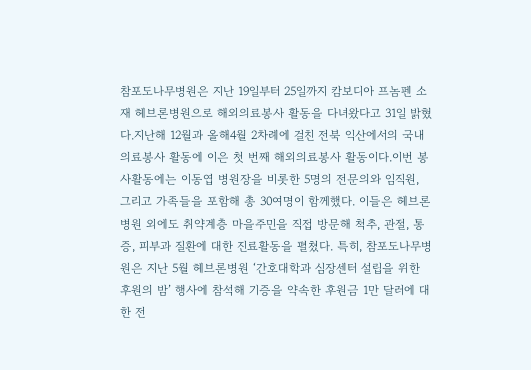참포도나무병원은 지난 19일부터 25일까지 캄보디아 프놈펜 소재 헤브론병원으로 해외의료봉사 활동을 다녀왔다고 31일 밝혔다.지난해 12월과 올해4월 2차례에 걸친 전북 익산에서의 국내의료봉사 활동에 이은 첫 번째 해외의료봉사 활동이다.이번 봉사활동에는 이동엽 병원장을 비롯한 5명의 전문의와 임직원, 그리고 가족들을 포함해 총 30여명이 함께했다. 이들은 헤브론병원 외에도 취약계층 마을주민을 직접 방문해 척추, 관절, 통증, 피부과 질환에 대한 진료활동을 펼쳤다. 특히, 참포도나무병원은 지난 5월 헤브론병원 ‘간호대학과 심장센터 설립을 위한 후원의 밤’ 행사에 참석해 기증을 약속한 후원금 1만 달러에 대한 전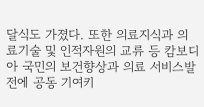달식도 가졌다. 또한 의료지식과 의료기술 및 인적자원의 교류 등 캄보디아 국민의 보건향상과 의료 서비스발전에 공동 기여키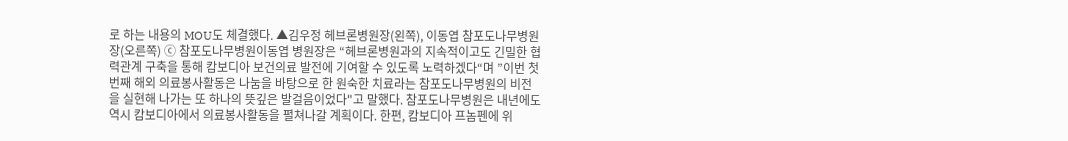로 하는 내용의 MOU도 체결했다. ▲김우정 헤브론병원장(왼쪽), 이동엽 참포도나무병원장(오른쪽) ⓒ 참포도나무병원이동엽 병원장은 “헤브론병원과의 지속적이고도 긴밀한 협력관계 구축을 통해 캄보디아 보건의료 발전에 기여할 수 있도록 노력하겠다“며 ”이번 첫 번째 해외 의료봉사활동은 나눔을 바탕으로 한 원숙한 치료라는 참포도나무병원의 비전을 실현해 나가는 또 하나의 뜻깊은 발걸음이었다"고 말했다. 참포도나무병원은 내년에도 역시 캄보디아에서 의료봉사활동을 펼쳐나갈 계획이다. 한편, 캄보디아 프놈펜에 위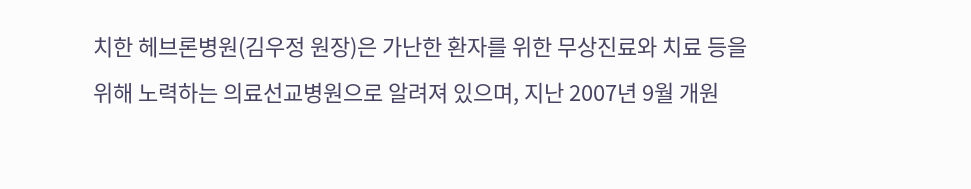치한 헤브론병원(김우정 원장)은 가난한 환자를 위한 무상진료와 치료 등을 위해 노력하는 의료선교병원으로 알려져 있으며, 지난 2007년 9월 개원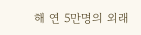해 연 5만명의 외래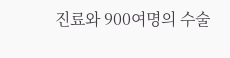진료와 900여명의 수술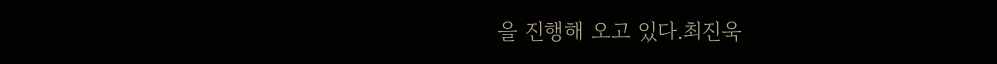을 진행해 오고 있다.최진욱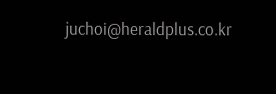juchoi@heraldplus.co.kr